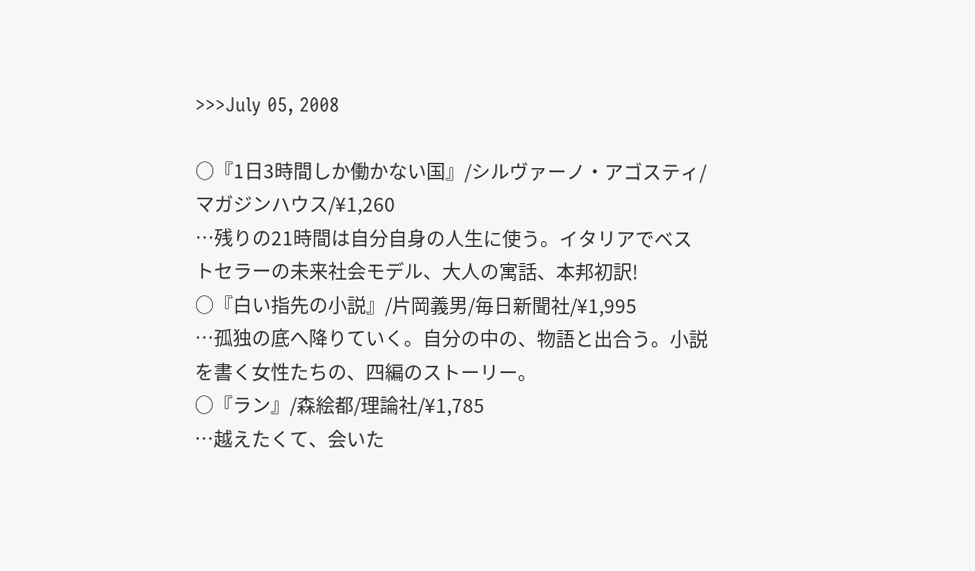>>>July 05, 2008

○『1日3時間しか働かない国』/シルヴァーノ・アゴスティ/マガジンハウス/¥1,260
…残りの21時間は自分自身の人生に使う。イタリアでベストセラーの未来社会モデル、大人の寓話、本邦初訳!
○『白い指先の小説』/片岡義男/毎日新聞社/¥1,995
…孤独の底へ降りていく。自分の中の、物語と出合う。小説を書く女性たちの、四編のストーリー。
○『ラン』/森絵都/理論社/¥1,785
…越えたくて、会いた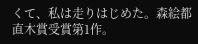くて、私は走りはじめた。森絵都直木賞受賞第1作。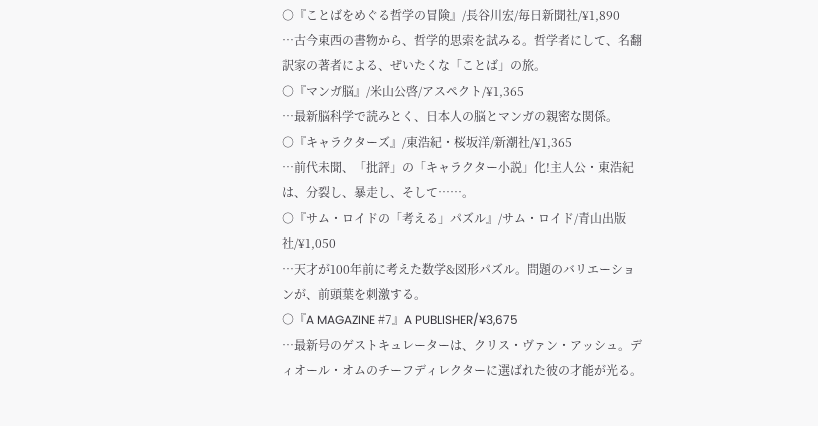○『ことばをめぐる哲学の冒険』/長谷川宏/毎日新聞社/¥1,890
…古今東西の書物から、哲学的思索を試みる。哲学者にして、名翻訳家の著者による、ぜいたくな「ことば」の旅。
○『マンガ脳』/米山公啓/アスペクト/¥1,365
…最新脳科学で読みとく、日本人の脳とマンガの親密な関係。
○『キャラクターズ』/東浩紀・桜坂洋/新潮社/¥1,365
…前代未聞、「批評」の「キャラクター小説」化!主人公・東浩紀は、分裂し、暴走し、そして……。
○『サム・ロイドの「考える」パズル』/サム・ロイド/青山出版社/¥1,050
…天才が100年前に考えた数学&図形パズル。問題のバリエーションが、前頭葉を刺激する。
○『A MAGAZINE #7』A PUBLISHER/¥3,675
…最新号のゲストキュレーターは、クリス・ヴァン・アッシュ。ディオール・オムのチーフディレクターに選ばれた彼の才能が光る。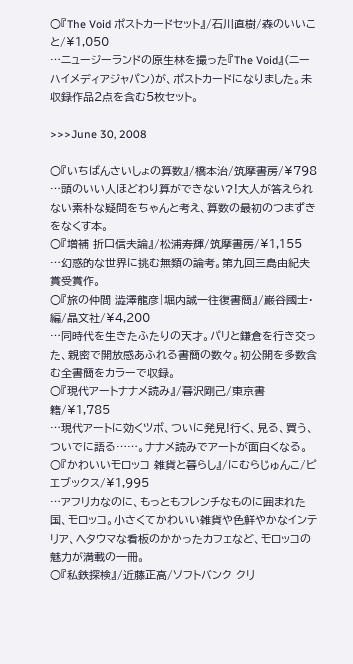○『The Void ポストカードセット』/石川直樹/森のいいこと/¥1,050
…ニュージーランドの原生林を撮った『The Void』(ニーハイメディアジャパン)が、ポストカードになりました。未収録作品2点を含む5枚セット。

>>>June 30, 2008

○『いちばんさいしょの算数』/橋本治/筑摩書房/¥798
…頭のいい人ほどわり算ができない?!大人が答えられない素朴な疑問をちゃんと考え、算数の最初のつまずきをなくす本。
○『増補 折口信夫論』/松浦寿輝/筑摩書房/¥1,155
…幻惑的な世界に挑む無類の論考。第九回三島由紀夫賞受賞作。
○『旅の仲間 澁澤龍彦|堀内誠一往復書簡』/巌谷國士・編/晶文社/¥4,200
…同時代を生きたふたりの天才。パリと鎌倉を行き交った、親密で開放感あふれる書簡の数々。初公開を多数含む全書簡をカラーで収録。
○『現代アートナナメ読み』/暮沢剛己/東京書籍/¥1,785
…現代アートに効くツボ、ついに発見!行く、見る、買う、ついでに語る……。ナナメ読みでアートが面白くなる。
○『かわいいモロッコ 雑貨と暮らし』/にむらじゅんこ/ピエブックス/¥1,995
…アフリカなのに、もっともフレンチなものに囲まれた国、モロッコ。小さくてかわいい雑貨や色鮮やかなインテリア、ヘタウマな看板のかかったカフェなど、モロッコの魅力が満載の一冊。
○『私鉄探検』/近藤正高/ソフトバンク クリ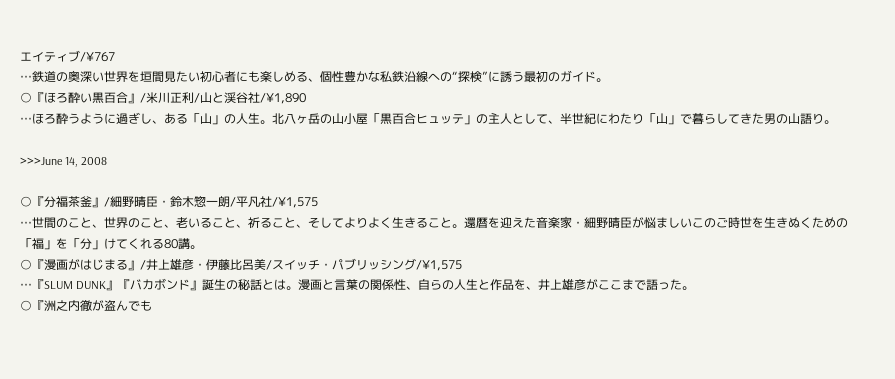エイティブ/¥767
…鉄道の奥深い世界を垣間見たい初心者にも楽しめる、個性豊かな私鉄沿線への“探検”に誘う最初のガイド。
○『ほろ酔い黒百合』/米川正利/山と渓谷社/¥1,890
…ほろ酔うように過ぎし、ある「山」の人生。北八ヶ岳の山小屋「黒百合ヒュッテ」の主人として、半世紀にわたり「山」で暮らしてきた男の山語り。

>>>June 14, 2008

○『分福茶釜』/細野晴臣・鈴木惣一朗/平凡社/¥1,575
…世間のこと、世界のこと、老いること、祈ること、そしてよりよく生きること。還暦を迎えた音楽家・細野晴臣が悩ましいこのご時世を生きぬくための「福」を「分」けてくれる80講。
○『漫画がはじまる』/井上雄彦・伊藤比呂美/スイッチ・パブリッシング/¥1,575
…『SLUM DUNK』『バカボンド』誕生の秘話とは。漫画と言葉の関係性、自らの人生と作品を、井上雄彦がここまで語った。
○『洲之内徹が盗んでも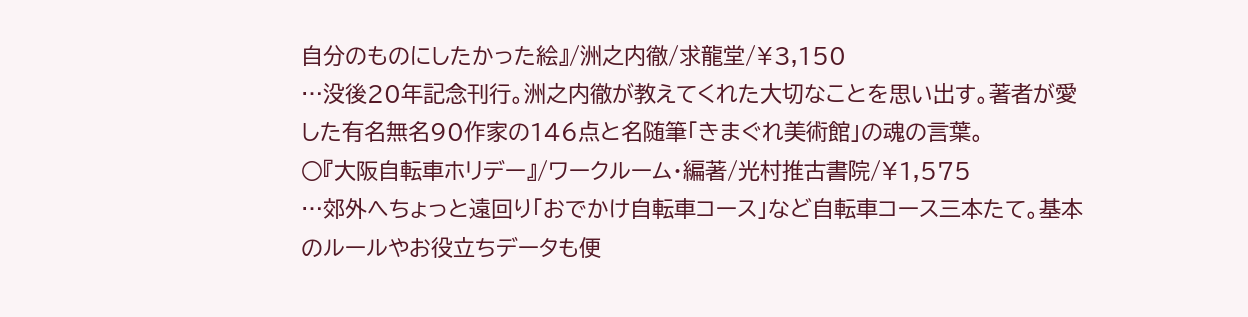自分のものにしたかった絵』/洲之内徹/求龍堂/¥3,150
…没後20年記念刊行。洲之内徹が教えてくれた大切なことを思い出す。著者が愛した有名無名90作家の146点と名随筆「きまぐれ美術館」の魂の言葉。
○『大阪自転車ホリデー』/ワークルーム・編著/光村推古書院/¥1,575
…郊外へちょっと遠回り「おでかけ自転車コース」など自転車コース三本たて。基本のルールやお役立ちデータも便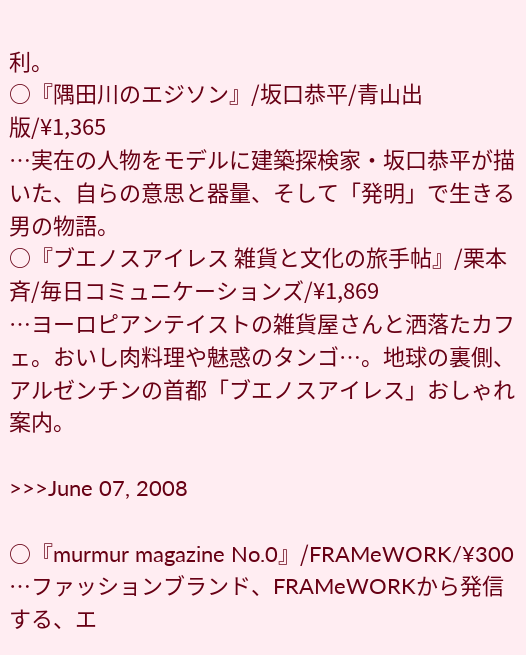利。
○『隅田川のエジソン』/坂口恭平/青山出版/¥1,365
…実在の人物をモデルに建築探検家・坂口恭平が描いた、自らの意思と器量、そして「発明」で生きる男の物語。
○『ブエノスアイレス 雑貨と文化の旅手帖』/栗本斉/毎日コミュニケーションズ/¥1,869
…ヨーロピアンテイストの雑貨屋さんと洒落たカフェ。おいし肉料理や魅惑のタンゴ…。地球の裏側、アルゼンチンの首都「ブエノスアイレス」おしゃれ案内。

>>>June 07, 2008

○『murmur magazine No.0』/FRAMeWORK/¥300
…ファッションブランド、FRAMeWORKから発信する、エ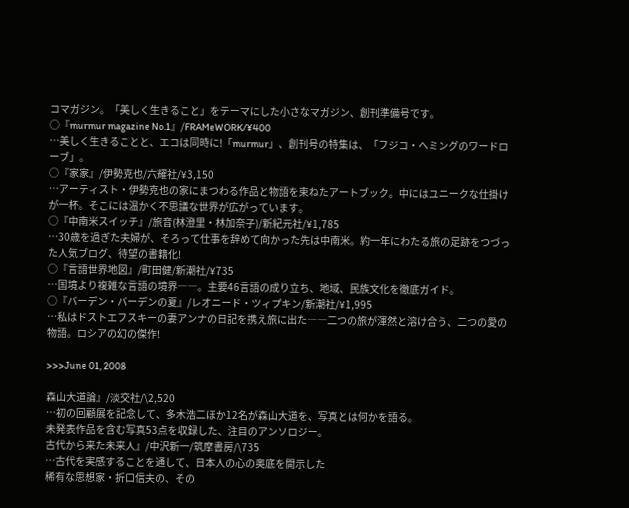コマガジン。「美しく生きること」をテーマにした小さなマガジン、創刊準備号です。
○『murmur magazine No.1』/FRAMeWORK/¥400
…美しく生きることと、エコは同時に!「murmur」、創刊号の特集は、「フジコ・へミングのワードローブ」。
○『家家』/伊勢克也/六耀社/¥3,150
…アーティスト・伊勢克也の家にまつわる作品と物語を束ねたアートブック。中にはユニークな仕掛けが一杯。そこには温かく不思議な世界が広がっています。
○『中南米スイッチ』/旅音(林澄里・林加奈子)/新紀元社/¥1,785
…30歳を過ぎた夫婦が、そろって仕事を辞めて向かった先は中南米。約一年にわたる旅の足跡をつづった人気ブログ、待望の書籍化!
○『言語世界地図』/町田健/新潮社/¥735
…国境より複雑な言語の境界――。主要46言語の成り立ち、地域、民族文化を徹底ガイド。
○『バーデン・バーデンの夏』/レオニード・ツィプキン/新潮社/¥1,995
…私はドストエフスキーの妻アンナの日記を携え旅に出た――二つの旅が渾然と溶け合う、二つの愛の物語。ロシアの幻の傑作!

>>>June 01, 2008

森山大道論』/淡交社/\2,520
…初の回顧展を記念して、多木浩二ほか12名が森山大道を、写真とは何かを語る。
未発表作品を含む写真53点を収録した、注目のアンソロジー。
古代から来た未来人』/中沢新一/筑摩書房/\735
…古代を実感することを通して、日本人の心の奥底を開示した
稀有な思想家・折口信夫の、その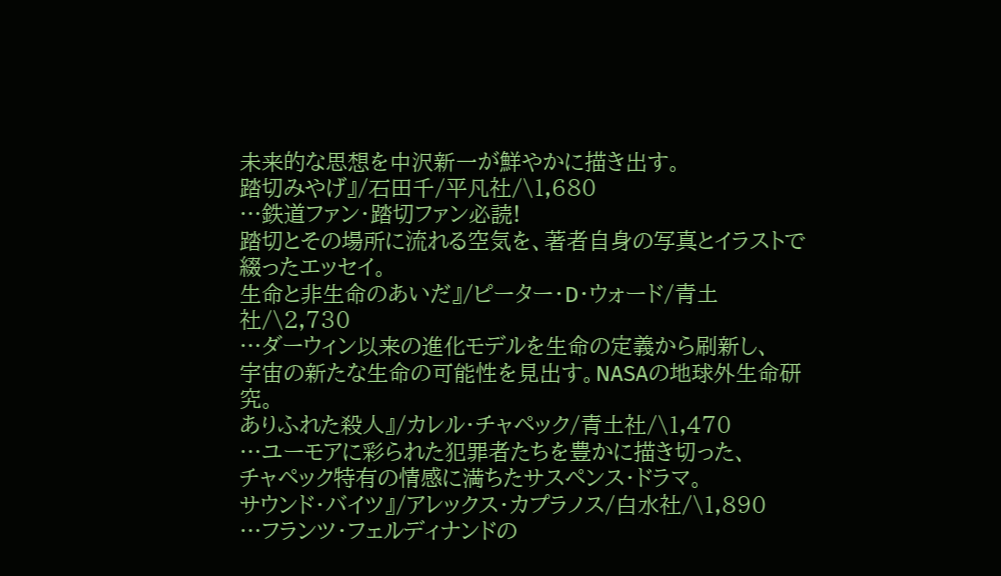未来的な思想を中沢新一が鮮やかに描き出す。
踏切みやげ』/石田千/平凡社/\1,680
…鉄道ファン・踏切ファン必読!
踏切とその場所に流れる空気を、著者自身の写真とイラストで綴ったエッセイ。
生命と非生命のあいだ』/ピーター・D・ウォード/青土社/\2,730
…ダーウィン以来の進化モデルを生命の定義から刷新し、
宇宙の新たな生命の可能性を見出す。NASAの地球外生命研究。
ありふれた殺人』/カレル・チャペック/青土社/\1,470
…ユーモアに彩られた犯罪者たちを豊かに描き切った、
チャペック特有の情感に満ちたサスペンス・ドラマ。
サウンド・バイツ』/アレックス・カプラノス/白水社/\1,890
…フランツ・フェルディナンドの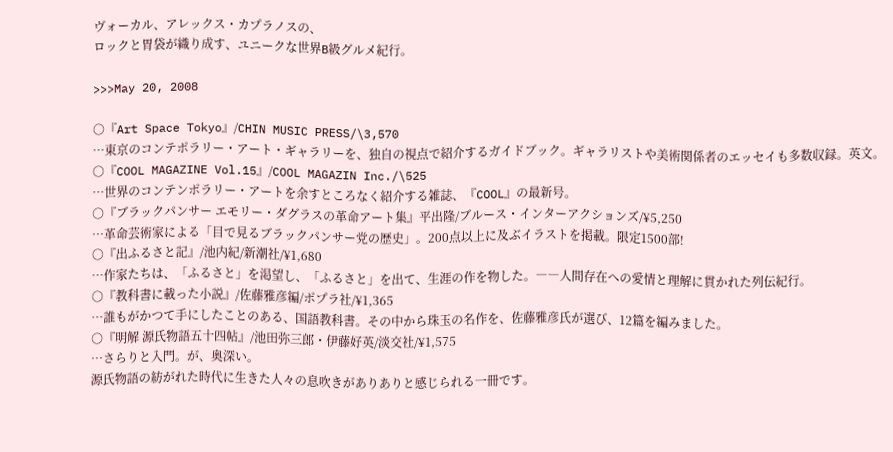ヴォーカル、アレックス・カプラノスの、
ロックと胃袋が織り成す、ユニークな世界B級グルメ紀行。

>>>May 20, 2008

○『Art Space Tokyo』/CHIN MUSIC PRESS/\3,570
…東京のコンテポラリー・アート・ギャラリーを、独自の視点で紹介するガイドブック。ギャラリストや美術関係者のエッセイも多数収録。英文。
○『COOL MAGAZINE Vol.15』/COOL MAGAZIN Inc./\525
…世界のコンテンポラリー・アートを余すところなく紹介する雑誌、『COOL』の最新号。
○『ブラックパンサー エモリー・ダグラスの革命アート集』平出隆/ブルース・インターアクションズ/¥5,250
…革命芸術家による「目で見るブラックパンサー党の歴史」。200点以上に及ぶイラストを掲載。限定1500部!
○『出ふるさと記』/池内紀/新潮社/¥1,680
…作家たちは、「ふるさと」を渇望し、「ふるさと」を出て、生涯の作を物した。――人間存在への愛情と理解に貫かれた列伝紀行。
○『教科書に載った小説』/佐藤雅彦編/ポプラ社/¥1,365
…誰もがかつて手にしたことのある、国語教科書。その中から珠玉の名作を、佐藤雅彦氏が選び、12篇を編みました。
○『明解 源氏物語五十四帖』/池田弥三郎・伊藤好英/淡交社/¥1,575
…さらりと入門。が、奥深い。
源氏物語の紡がれた時代に生きた人々の息吹きがありありと感じられる一冊です。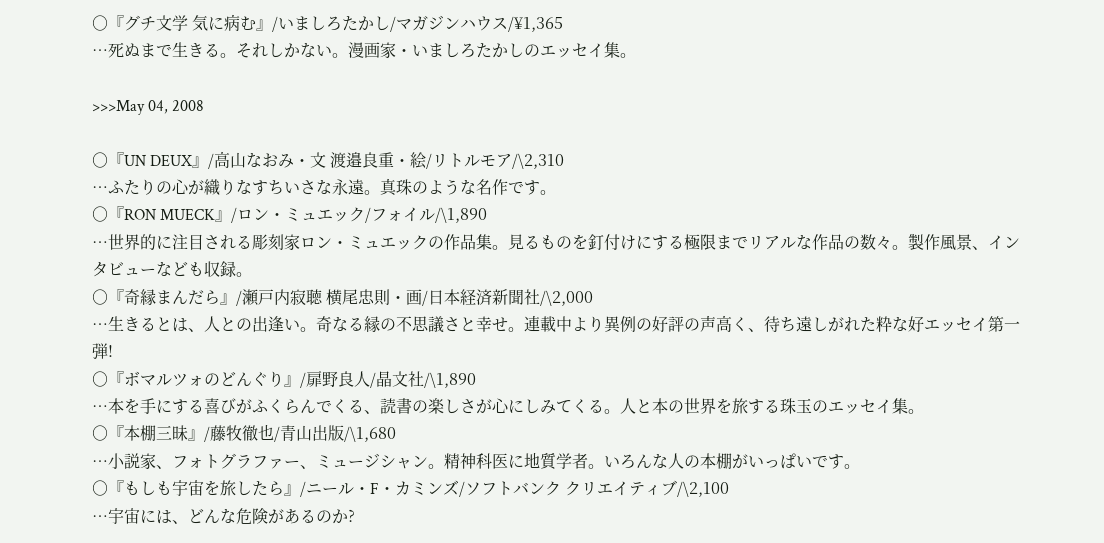○『グチ文学 気に病む』/いましろたかし/マガジンハウス/¥1,365
…死ぬまで生きる。それしかない。漫画家・いましろたかしのエッセイ集。

>>>May 04, 2008

○『UN DEUX』/高山なおみ・文 渡邉良重・絵/リトルモア/\2,310
…ふたりの心が織りなすちいさな永遠。真珠のような名作です。
○『RON MUECK』/ロン・ミュエック/フォイル/\1,890
…世界的に注目される彫刻家ロン・ミュエックの作品集。見るものを釘付けにする極限までリアルな作品の数々。製作風景、インタビューなども収録。
○『奇縁まんだら』/瀬戸内寂聴 横尾忠則・画/日本経済新聞社/\2,000
…生きるとは、人との出逢い。奇なる縁の不思議さと幸せ。連載中より異例の好評の声高く、待ち遠しがれた粋な好エッセイ第一弾!
○『ボマルツォのどんぐり』/扉野良人/晶文社/\1,890
…本を手にする喜びがふくらんでくる、読書の楽しさが心にしみてくる。人と本の世界を旅する珠玉のエッセイ集。
○『本棚三昧』/藤牧徹也/青山出版/\1,680
…小説家、フォトグラファー、ミュージシャン。精神科医に地質学者。いろんな人の本棚がいっぱいです。
○『もしも宇宙を旅したら』/ニール・F・カミンズ/ソフトバンク クリエイティブ/\2,100
…宇宙には、どんな危険があるのか?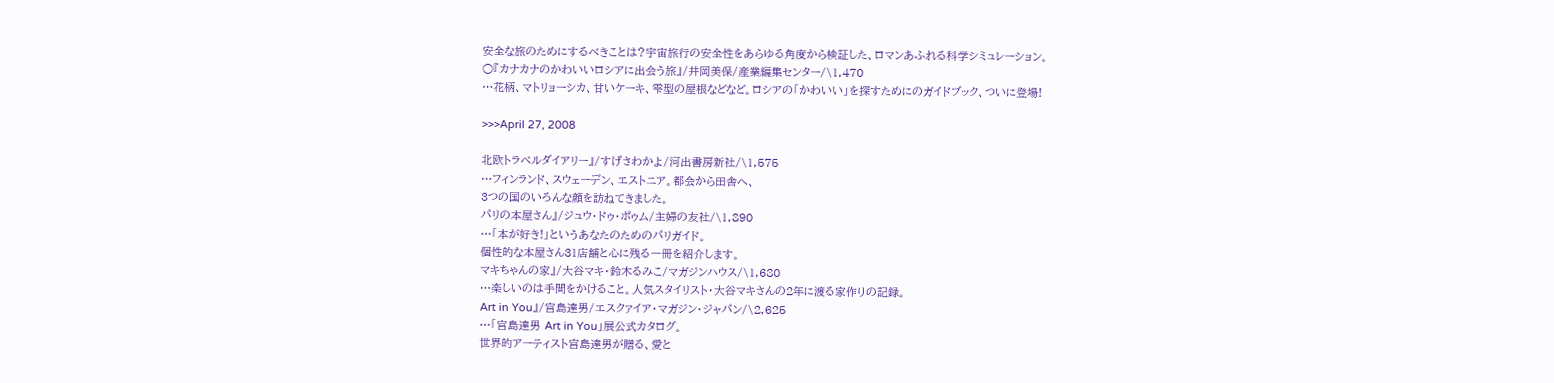安全な旅のためにするべきことは?宇宙旅行の安全性をあらゆる角度から検証した、ロマンあふれる科学シミュレーション。
○『カナカナのかわいいロシアに出会う旅』/井岡美保/産業編集センター/\1,470
…花柄、マトリョーシカ、甘いケーキ、雫型の屋根などなど。ロシアの「かわいい」を探すためにのガイドブック、ついに登場!

>>>April 27, 2008

北欧トラベルダイアリー』/すげさわかよ/河出書房新社/\1,575
…フィンランド、スウェーデン、エストニア。都会から田舎へ、
3つの国のいろんな顔を訪ねてきました。
パリの本屋さん』/ジュウ・ドゥ・ポゥム/主婦の友社/\1,890
…「本が好き!」というあなたのためのパリガイド。
個性的な本屋さん31店舗と心に残る一冊を紹介します。
マキちゃんの家』/大谷マキ・鈴木るみこ/マガジンハウス/\1,680
…楽しいのは手間をかけること。人気スタイリスト・大谷マキさんの2年に渡る家作りの記録。
Art in You』/宮島達男/エスクァイア・マガジン・ジャパン/\2,625
…「宮島達男 Art in You」展公式カタログ。
世界的アーティスト宮島達男が贈る、愛と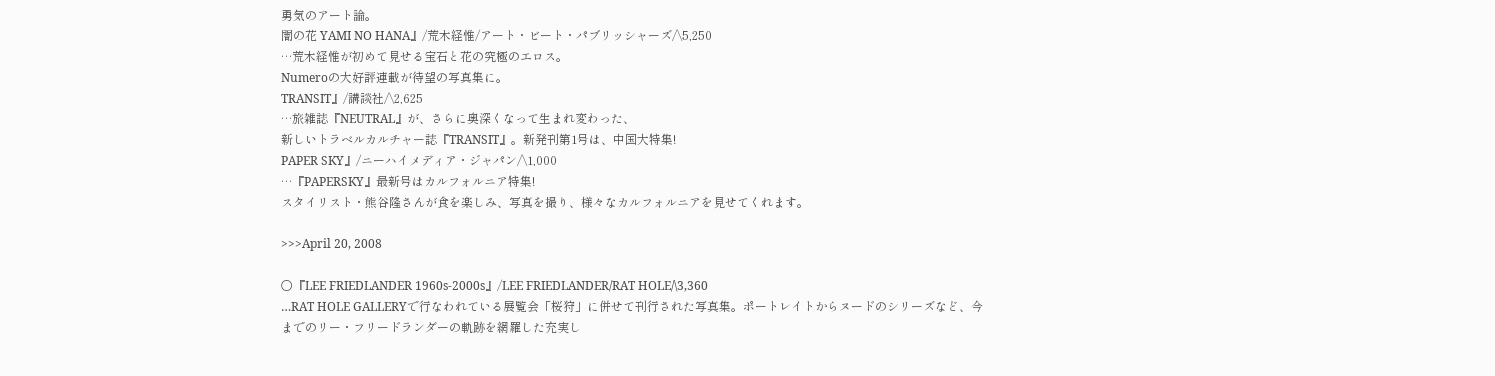勇気のアート論。
闇の花 YAMI NO HANA』/荒木経惟/アート・ビート・パブリッシャーズ/\5,250
…荒木経惟が初めて見せる宝石と花の究極のエロス。
Numeroの大好評連載が待望の写真集に。
TRANSIT』/講談社/\2,625
…旅雑誌『NEUTRAL』が、さらに奥深くなって生まれ変わった、
新しいトラベルカルチャー誌『TRANSIT』。新発刊第1号は、中国大特集!
PAPER SKY』/ニーハイメディア・ジャパン/\1,000
…『PAPERSKY』最新号はカルフォルニア特集!
スタイリスト・熊谷隆さんが食を楽しみ、写真を撮り、様々なカルフォルニアを見せてくれます。

>>>April 20, 2008

○『LEE FRIEDLANDER 1960s-2000s』/LEE FRIEDLANDER/RAT HOLE/\3,360
…RAT HOLE GALLERYで行なわれている展覧会「桜狩」に併せて刊行された写真集。ポートレイトからヌードのシリーズなど、今までのリー・フリードランダーの軌跡を網羅した充実し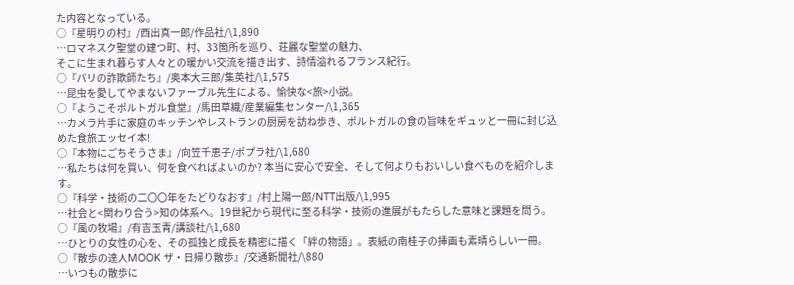た内容となっている。
○『星明りの村』/西出真一郎/作品社/\1,890
…ロマネスク聖堂の建つ町、村、33箇所を巡り、荘麗な聖堂の魅力、
そこに生まれ暮らす人々との暖かい交流を描き出す、詩情溢れるフランス紀行。
○『パリの詐欺師たち』/奥本大三郎/集英社/\1,575
…昆虫を愛してやまないファーブル先生による、愉快な<旅>小説。
○『ようこそポルトガル食堂』/馬田草織/産業編集センター/\1,365
…カメラ片手に家庭のキッチンやレストランの厨房を訪ね歩き、ポルトガルの食の旨味をギュッと一冊に封じ込めた食旅エッセイ本!
○『本物にごちそうさま』/向笠千恵子/ポプラ社/\1,680
…私たちは何を買い、何を食べればよいのか? 本当に安心で安全、そして何よりもおいしい食べものを紹介します。
○『科学・技術の二〇〇年をたどりなおす』/村上陽一郎/NTT出版/\1,995
…社会と<関わり合う>知の体系へ。19世紀から現代に至る科学・技術の進展がもたらした意味と課題を問う。
○『風の牧場』/有吉玉青/講談社/\1,680
…ひとりの女性の心を、その孤独と成長を精密に描く「絆の物語」。表紙の南桂子の挿画も素晴らしい一冊。
○『散歩の達人MOOK ザ・日帰り散歩』/交通新聞社/\880
…いつもの散歩に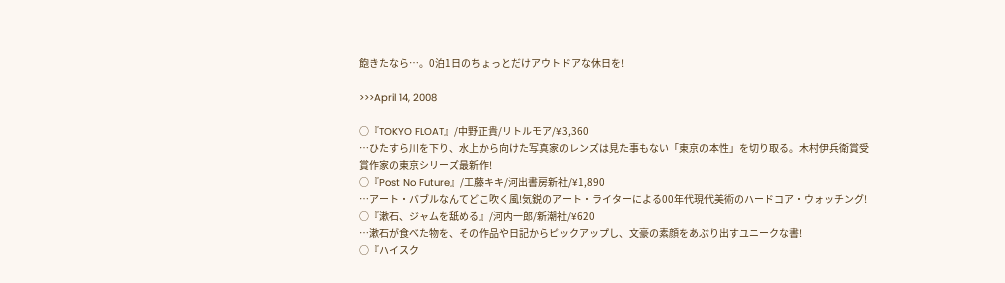飽きたなら…。0泊1日のちょっとだけアウトドアな休日を!

>>>April 14, 2008

○『TOKYO FLOAT』/中野正貴/リトルモア/¥3,360
…ひたすら川を下り、水上から向けた写真家のレンズは見た事もない「東京の本性」を切り取る。木村伊兵衛賞受賞作家の東京シリーズ最新作!
○『Post No Future』/工藤キキ/河出書房新社/¥1,890
…アート・バブルなんてどこ吹く風!気鋭のアート・ライターによる00年代現代美術のハードコア・ウォッチング!
○『漱石、ジャムを舐める』/河内一郎/新潮社/¥620
…漱石が食べた物を、その作品や日記からピックアップし、文豪の素顔をあぶり出すユニークな書!
○『ハイスク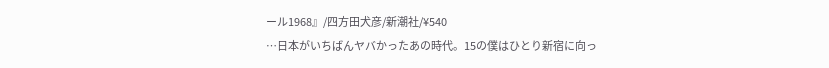ール1968』/四方田犬彦/新潮社/¥540
…日本がいちばんヤバかったあの時代。15の僕はひとり新宿に向っ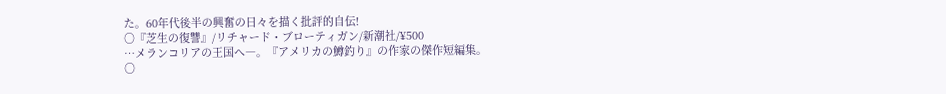た。60年代後半の興奮の日々を描く批評的自伝!
○『芝生の復讐』/リチャード・ブローティガン/新潮社/¥500
…メランコリアの王国へ―。『アメリカの鱒釣り』の作家の傑作短編集。
○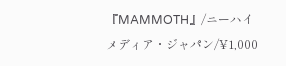『MAMMOTH』/ニーハイメディア・ジャパン/¥1,000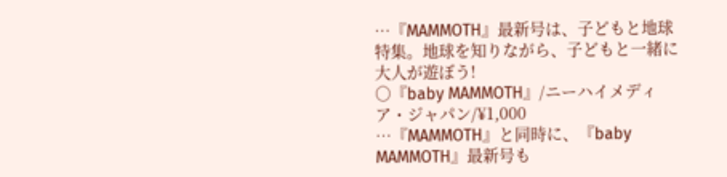…『MAMMOTH』最新号は、子どもと地球特集。地球を知りながら、子どもと一緒に大人が遊ぼう!
○『baby MAMMOTH』/ニーハイメディア・ジャパン/¥1,000
…『MAMMOTH』と同時に、『baby MAMMOTH』最新号も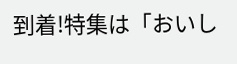到着!特集は「おいし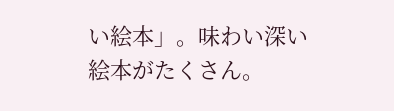い絵本」。味わい深い絵本がたくさん。